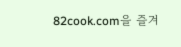82cook.com을 즐겨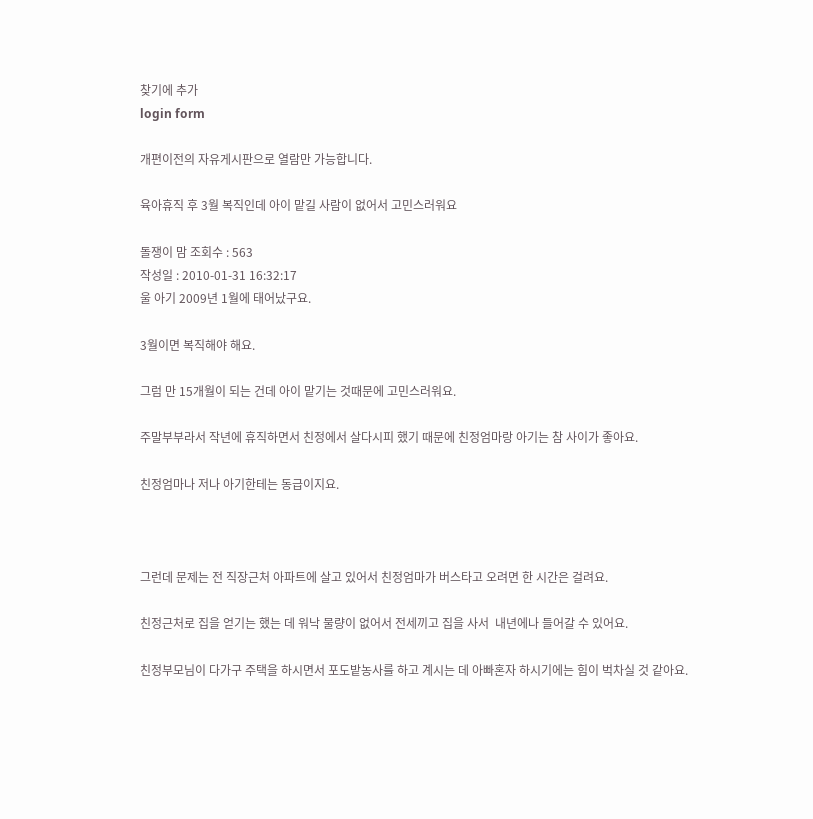찾기에 추가
login form

개편이전의 자유게시판으로 열람만 가능합니다.

육아휴직 후 3월 복직인데 아이 맡길 사람이 없어서 고민스러워요

돌쟁이 맘 조회수 : 563
작성일 : 2010-01-31 16:32:17
울 아기 2009년 1월에 태어났구요.

3월이면 복직해야 해요.

그럼 만 15개월이 되는 건데 아이 맡기는 것때문에 고민스러워요.

주말부부라서 작년에 휴직하면서 친정에서 살다시피 했기 때문에 친정엄마랑 아기는 참 사이가 좋아요.

친정엄마나 저나 아기한테는 동급이지요.



그런데 문제는 전 직장근처 아파트에 살고 있어서 친정엄마가 버스타고 오려면 한 시간은 걸려요.

친정근처로 집을 얻기는 했는 데 워낙 물량이 없어서 전세끼고 집을 사서  내년에나 들어갈 수 있어요.

친정부모님이 다가구 주택을 하시면서 포도밭농사를 하고 계시는 데 아빠혼자 하시기에는 힘이 벅차실 것 같아요.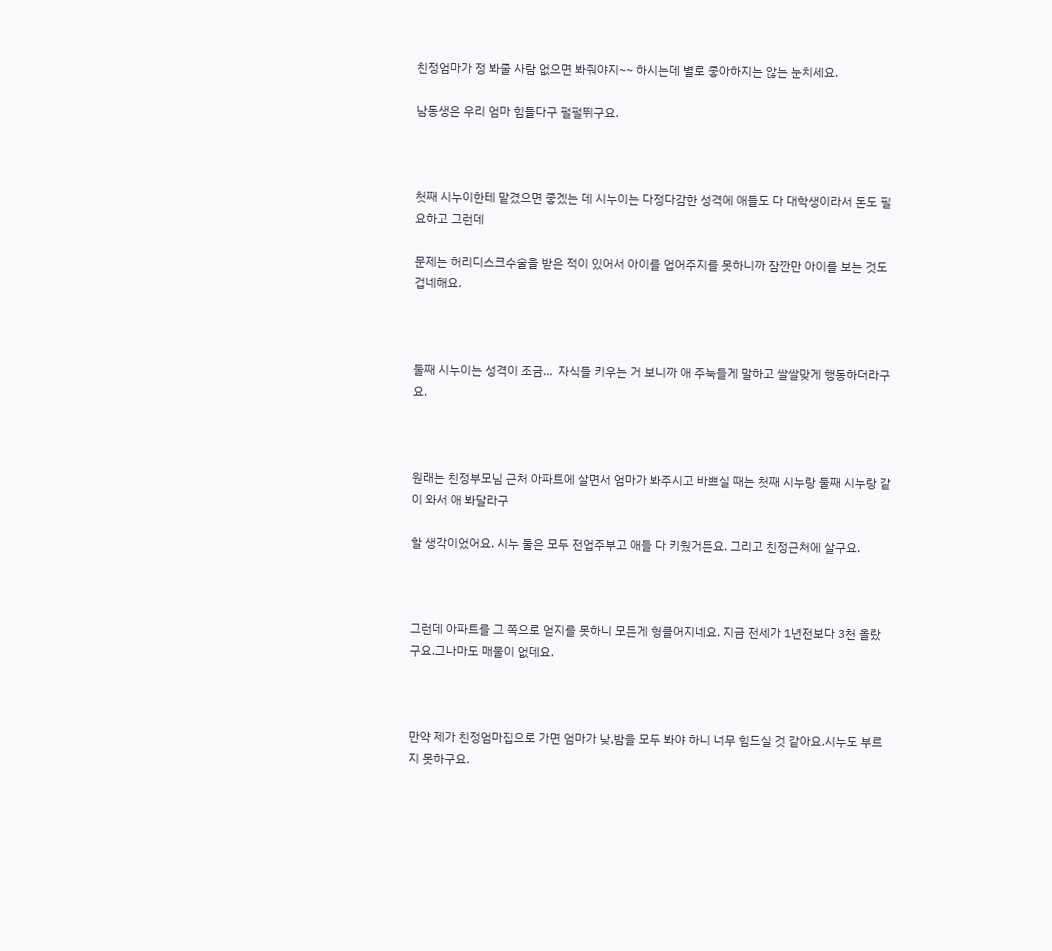친정엄마가 정 봐줄 사람 없으면 봐줘야지~~ 하시는데 별로 좋아하지는 않는 눈치세요.

남동생은 우리 엄마 힘들다구 펄펄뛰구요.



첫째 시누이한테 맡겼으면 좋겠는 데 시누이는 다정다감한 성격에 애들도 다 대학생이라서 돈도 필요하고 그런데

문제는 허리디스크수술을 받은 적이 있어서 아이를 업어주지를 못하니까 잠깐만 아이를 보는 것도 겁네해요.



둘째 시누이는 성격이 조금...  자식들 키우는 거 보니까 애 주눅들게 말하고 쌀쌀맞게 행동하더라구요.



원래는 친정부모님 근처 아파트에 살면서 엄마가 봐주시고 바쁘실 때는 첫째 시누랑 둘째 시누랑 같이 와서 애 봐달라구

할 생각이었어요. 시누 둘은 모두 전업주부고 애들 다 키웠거든요. 그리고 친정근처에 살구요.



그런데 아파트를 그 쪽으로 얻지를 못하니 모든게 헝클어지네요. 지금 전세가 1년전보다 3천 올랐구요.그나마도 매물이 없데요.



만약 제가 친정엄마집으로 가면 엄마가 낮,밤을 모두 봐야 하니 너무 힘드실 것 같아요.시누도 부르지 못하구요.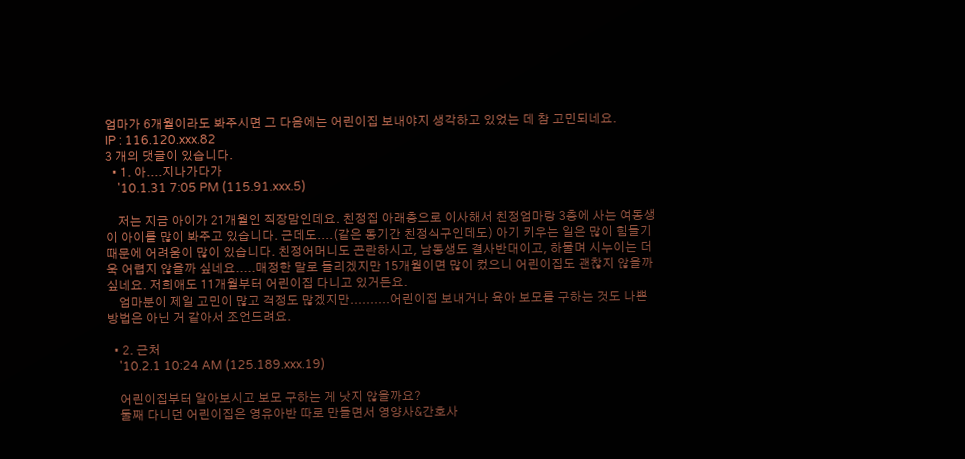엄마가 6개월이라도 봐주시면 그 다음에는 어린이집 보내야지 생각하고 있었는 데 참 고민되네요.
IP : 116.120.xxx.82
3 개의 댓글이 있습니다.
  • 1. 아....지나가다가
    '10.1.31 7:05 PM (115.91.xxx.5)

    저는 지금 아이가 21개월인 직장맘인데요. 친정집 아래층으로 이사해서 친정엄마랑 3층에 사는 여동생이 아이를 많이 봐주고 있습니다. 근데도....(같은 동기간 친정식구인데도) 아기 키우는 일은 많이 힘들기때문에 어려움이 많이 있습니다. 친정어머니도 곤란하시고, 남동생도 결사반대이고, 하물며 시누이는 더욱 어렵지 않을까 싶네요.....매정한 말로 들리겠지만 15개월이면 많이 컸으니 어린이집도 괜찮지 않을까 싶네요. 저희애도 11개월부터 어린이집 다니고 있거든요.
    엄마분이 제일 고민이 많고 걱정도 많겠지만..........어린이집 보내거나 육아 보모를 구하는 것도 나쁜 방법은 아닌 거 같아서 조언드려요.

  • 2. 근처
    '10.2.1 10:24 AM (125.189.xxx.19)

    어린이집부터 알아보시고 보모 구하는 게 낫지 않을까요?
    둘째 다니던 어린이집은 영유아반 따로 만들면서 영양사&간호사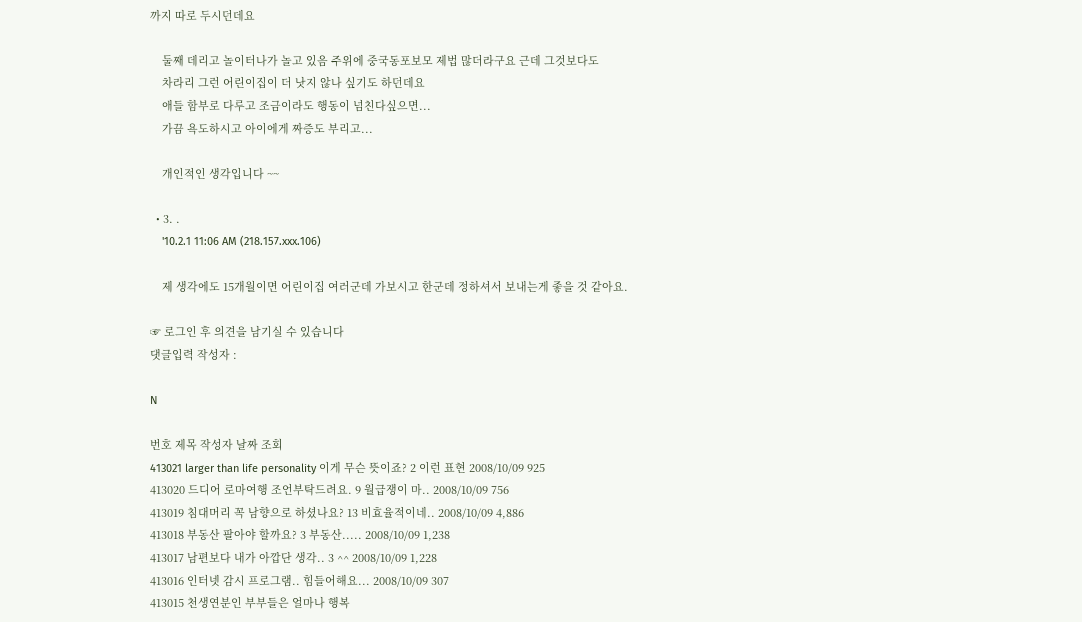까지 따로 두시던데요

    둘째 데리고 놀이터나가 놀고 있음 주위에 중국동포보모 제법 많더라구요 근데 그것보다도
    차라리 그런 어린이집이 더 낫지 않나 싶기도 하던데요
    애들 함부로 다루고 조금이라도 행동이 넘친다싶으면...
    가끔 욕도하시고 아이에게 짜증도 부리고...

    개인적인 생각입니다 ~~

  • 3. .
    '10.2.1 11:06 AM (218.157.xxx.106)

    제 생각에도 15개월이면 어린이집 여러군데 가보시고 한군데 정하셔서 보내는게 좋을 것 같아요.

☞ 로그인 후 의견을 남기실 수 있습니다
댓글입력 작성자 :

N

번호 제목 작성자 날짜 조회
413021 larger than life personality 이게 무슨 뜻이죠? 2 이런 표현 2008/10/09 925
413020 드디어 로마여행 조언부탁드려요. 9 월급쟁이 마.. 2008/10/09 756
413019 침대머리 꼭 남향으로 하셨나요? 13 비효율적이네.. 2008/10/09 4,886
413018 부동산 팔아야 할까요? 3 부동산..... 2008/10/09 1,238
413017 남편보다 내가 아깝단 생각.. 3 ^^ 2008/10/09 1,228
413016 인터넷 감시 프로그램.. 힘들어해요... 2008/10/09 307
413015 천생연분인 부부들은 얼마나 행복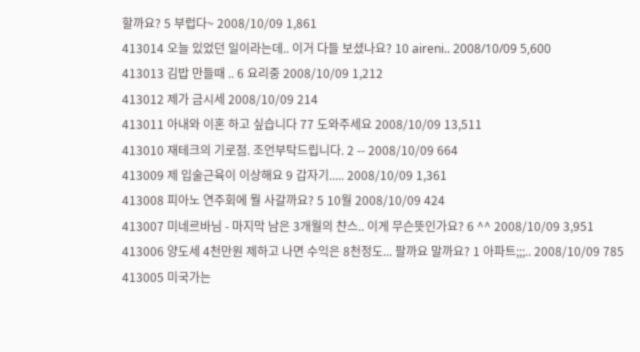할까요? 5 부럽다~ 2008/10/09 1,861
413014 오늘 있었던 일이라는데.. 이거 다들 보셨나요? 10 aireni.. 2008/10/09 5,600
413013 김밥 만들때 .. 6 요리중 2008/10/09 1,212
413012 제가 금시세 2008/10/09 214
413011 아내와 이혼 하고 싶습니다 77 도와주세요 2008/10/09 13,511
413010 재테크의 기로점. 조언부탁드립니다. 2 -- 2008/10/09 664
413009 제 입술근육이 이상해요 9 갑자기..... 2008/10/09 1,361
413008 피아노 연주회에 뭘 사갈까요? 5 10월 2008/10/09 424
413007 미네르바님 - 마지막 남은 3개월의 챤스.. 이게 무슨뜻인가요? 6 ^^ 2008/10/09 3,951
413006 양도세 4천만원 제하고 나면 수익은 8천정도... 팔까요 말까요? 1 아파트;;;.. 2008/10/09 785
413005 미국가는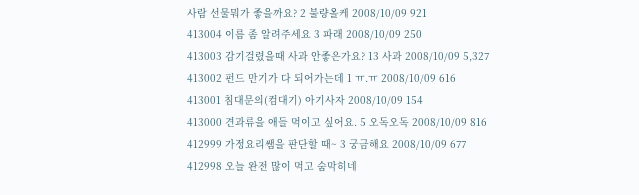사람 선물뭐가 좋을까요? 2 불량올케 2008/10/09 921
413004 이름 좀 알려주세요 3 파래 2008/10/09 250
413003 감기걸렸을때 사과 안좋은가요? 13 사과 2008/10/09 5,327
413002 펀드 만기가 다 되어가는데 1 ㅠ.ㅠ 2008/10/09 616
413001 침대문의(컴대기) 아기사자 2008/10/09 154
413000 견과류을 애들 먹이고 싶어요. 5 오독오독 2008/10/09 816
412999 가정요리쌤을 판단할 때~ 3 궁금해요 2008/10/09 677
412998 오늘 완전 많이 먹고 숨막히네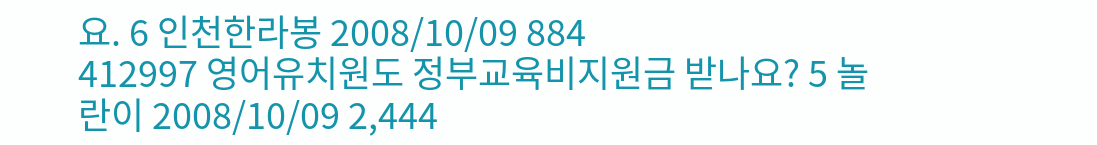요. 6 인천한라봉 2008/10/09 884
412997 영어유치원도 정부교육비지원금 받나요? 5 놀란이 2008/10/09 2,444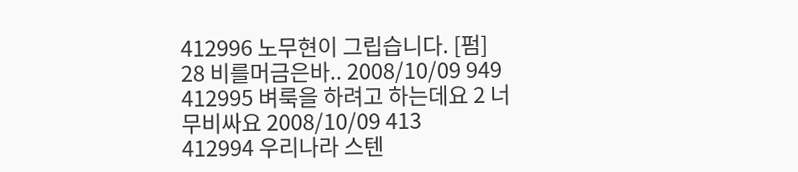412996 노무현이 그립습니다. [펌] 28 비를머금은바.. 2008/10/09 949
412995 벼룩을 하려고 하는데요 2 너무비싸요 2008/10/09 413
412994 우리나라 스텐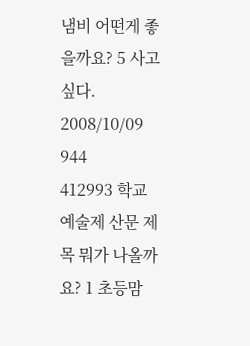냄비 어떤게 좋을까요? 5 사고싶다. 2008/10/09 944
412993 학교 예술제 산문 제목 뭐가 나올까요? 1 초등맘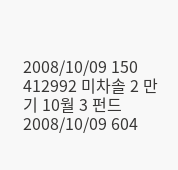2008/10/09 150
412992 미차솔 2 만기 10월 3 펀드 2008/10/09 604